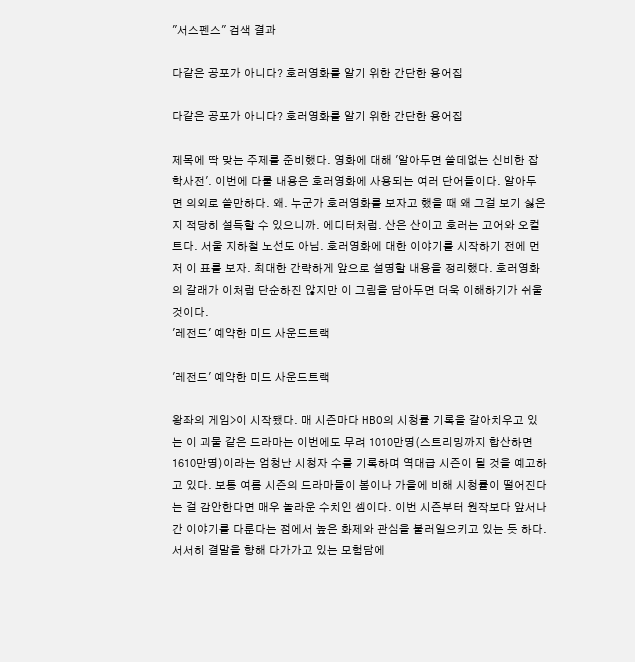"서스펜스" 검색 결과

다같은 공포가 아니다? 호러영화를 알기 위한 간단한 용어집

다같은 공포가 아니다? 호러영화를 알기 위한 간단한 용어집

제목에 딱 맞는 주제를 준비했다. 영화에 대해 '알아두면 쓸데없는 신비한 잡학사전'. 이번에 다룰 내용은 호러영화에 사용되는 여러 단어들이다. 알아두면 의외로 쓸만하다. 왜. 누군가 호러영화를 보자고 했을 때 왜 그걸 보기 싫은지 적당히 설득할 수 있으니까. 에디터처럼. 산은 산이고 호러는 고어와 오컬트다. 서울 지하철 노선도 아님. 호러영화에 대한 이야기를 시작하기 전에 먼저 이 표를 보자. 최대한 간략하게 앞으로 설명할 내용을 정리했다. 호러영화의 갈래가 이처럼 단순하진 않지만 이 그림을 담아두면 더욱 이해하기가 쉬울 것이다.
'레전드' 예약한 미드 사운드트랙

'레전드' 예약한 미드 사운드트랙

왕좌의 게임>이 시작됐다. 매 시즌마다 HBO의 시청률 기록을 갈아치우고 있는 이 괴물 같은 드라마는 이번에도 무려 1010만명(스트리밍까지 합산하면 1610만명)이라는 엄청난 시청자 수를 기록하며 역대급 시즌이 될 것을 예고하고 있다. 보통 여름 시즌의 드라마들이 봄이나 가을에 비해 시청률이 떨어진다는 걸 감안한다면 매우 놀라운 수치인 셈이다. 이번 시즌부터 원작보다 앞서나간 이야기를 다룬다는 점에서 높은 화제와 관심을 불러일으키고 있는 듯 하다. 서서히 결말을 향해 다가가고 있는 모험담에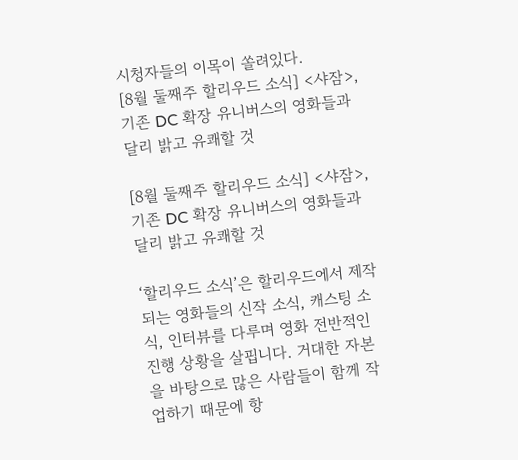시청자들의 이목이 쏠려있다.
[8월 둘째주 할리우드 소식] <샤잠>, 기존 DC 확장 유니버스의 영화들과 달리 밝고 유쾌할 것

[8월 둘째주 할리우드 소식] <샤잠>, 기존 DC 확장 유니버스의 영화들과 달리 밝고 유쾌할 것

‘할리우드 소식’은 할리우드에서 제작되는 영화들의 신작 소식, 캐스팅 소식, 인터뷰를 다루며 영화 전반적인 진행 상황을 살핍니다. 거대한 자본을 바탕으로 많은 사람들이 함께 작업하기 때문에 항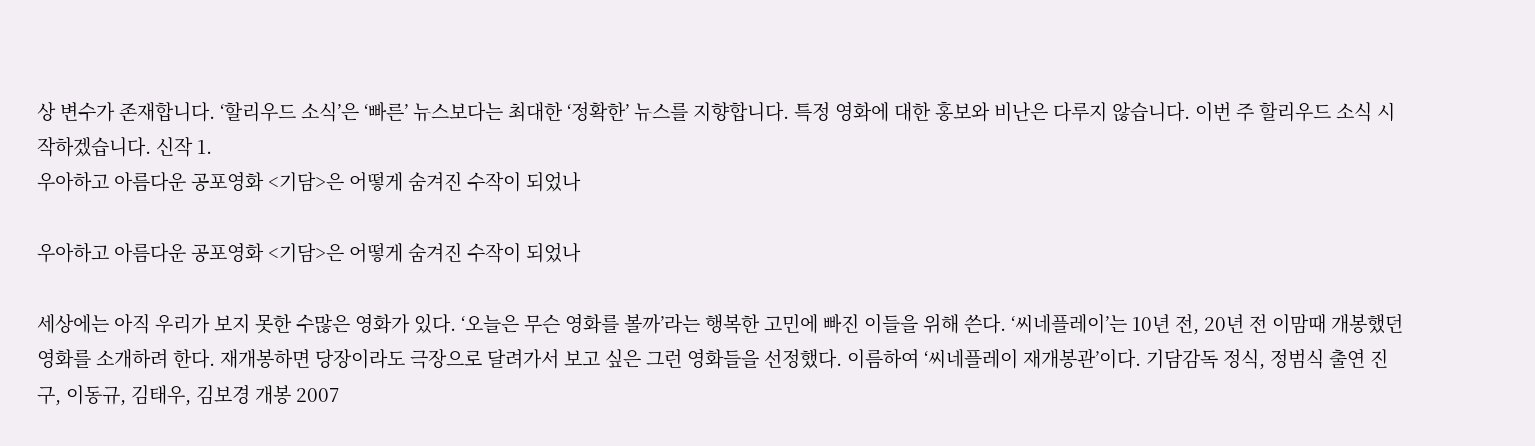상 변수가 존재합니다. ‘할리우드 소식’은 ‘빠른’ 뉴스보다는 최대한 ‘정확한’ 뉴스를 지향합니다. 특정 영화에 대한 홍보와 비난은 다루지 않습니다. 이번 주 할리우드 소식 시작하겠습니다. 신작 1.
우아하고 아름다운 공포영화 <기담>은 어떻게 숨겨진 수작이 되었나

우아하고 아름다운 공포영화 <기담>은 어떻게 숨겨진 수작이 되었나

세상에는 아직 우리가 보지 못한 수많은 영화가 있다. ‘오늘은 무슨 영화를 볼까’라는 행복한 고민에 빠진 이들을 위해 쓴다. ‘씨네플레이’는 10년 전, 20년 전 이맘때 개봉했던 영화를 소개하려 한다. 재개봉하면 당장이라도 극장으로 달려가서 보고 싶은 그런 영화들을 선정했다. 이름하여 ‘씨네플레이 재개봉관’이다. 기담감독 정식, 정범식 출연 진구, 이동규, 김태우, 김보경 개봉 2007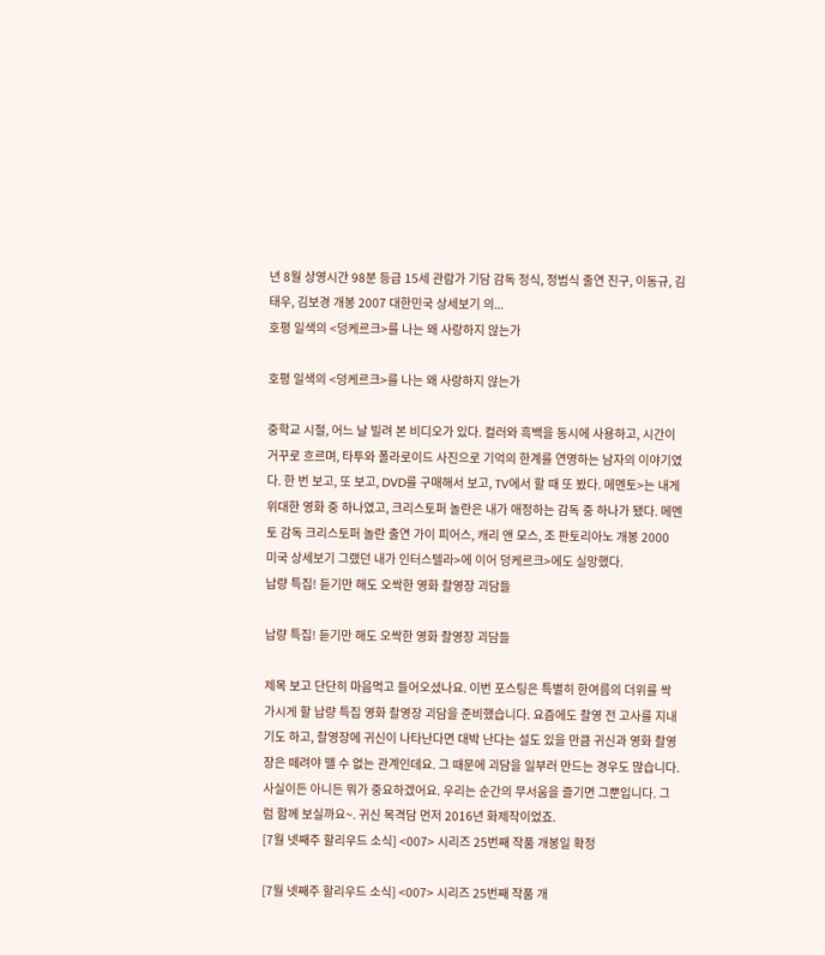년 8월 상영시간 98분 등급 15세 관람가 기담 감독 정식, 정범식 출연 진구, 이동규, 김태우, 김보경 개봉 2007 대한민국 상세보기 의...
호평 일색의 <덩케르크>를 나는 왜 사랑하지 않는가

호평 일색의 <덩케르크>를 나는 왜 사랑하지 않는가

중학교 시절, 어느 날 빌려 본 비디오가 있다. 컬러와 흑백을 동시에 사용하고, 시간이 거꾸로 흐르며, 타투와 폴라로이드 사진으로 기억의 한계를 연명하는 남자의 이야기였다. 한 번 보고, 또 보고, DVD를 구매해서 보고, TV에서 할 때 또 봤다. 메멘토>는 내게 위대한 영화 중 하나였고, 크리스토퍼 놀란은 내가 애정하는 감독 중 하나가 됐다. 메멘토 감독 크리스토퍼 놀란 출연 가이 피어스, 캐리 앤 모스, 조 판토리아노 개봉 2000 미국 상세보기 그랬던 내가 인터스텔라>에 이어 덩케르크>에도 실망했다.
납량 특집! 듣기만 해도 오싹한 영화 촬영장 괴담들

납량 특집! 듣기만 해도 오싹한 영화 촬영장 괴담들

제목 보고 단단히 마음먹고 들어오셨나요. 이번 포스팅은 특별히 한여름의 더위를 싹 가시게 할 납량 특집 영화 촬영장 괴담을 준비했습니다. 요즘에도 촬영 전 고사를 지내기도 하고, 촬영장에 귀신이 나타난다면 대박 난다는 설도 있을 만큼 귀신과 영화 촬영장은 떼려야 뗄 수 없는 관계인데요. 그 때문에 괴담을 일부러 만드는 경우도 많습니다. 사실이든 아니든 뭐가 중요하겠어요. 우리는 순간의 무서움을 즐기면 그뿐입니다. 그럼 함께 보실까요~. 귀신 목격담 먼저 2016년 화제작이었죠.
[7월 넷째주 할리우드 소식] <007> 시리즈 25번째 작품 개봉일 확정

[7월 넷째주 할리우드 소식] <007> 시리즈 25번째 작품 개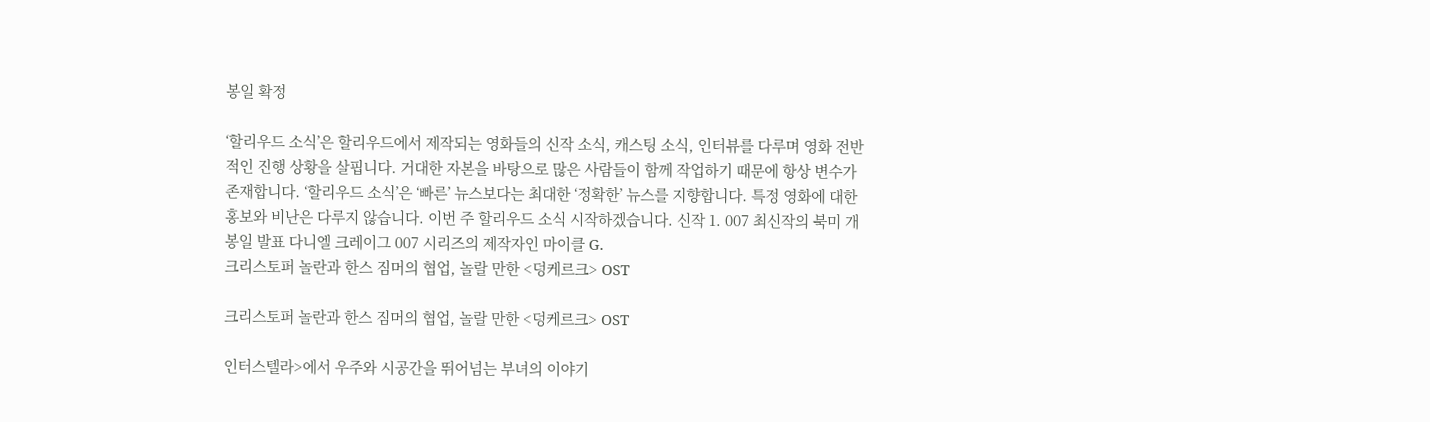봉일 확정

‘할리우드 소식’은 할리우드에서 제작되는 영화들의 신작 소식, 캐스팅 소식, 인터뷰를 다루며 영화 전반적인 진행 상황을 살핍니다. 거대한 자본을 바탕으로 많은 사람들이 함께 작업하기 때문에 항상 변수가 존재합니다. ‘할리우드 소식’은 ‘빠른’ 뉴스보다는 최대한 ‘정확한’ 뉴스를 지향합니다. 특정 영화에 대한 홍보와 비난은 다루지 않습니다. 이번 주 할리우드 소식 시작하겠습니다. 신작 1. 007 최신작의 북미 개봉일 발표 다니엘 크레이그 007 시리즈의 제작자인 마이클 G.
크리스토퍼 놀란과 한스 짐머의 협업, 놀랄 만한 <덩케르크> OST

크리스토퍼 놀란과 한스 짐머의 협업, 놀랄 만한 <덩케르크> OST

인터스텔라>에서 우주와 시공간을 뛰어넘는 부녀의 이야기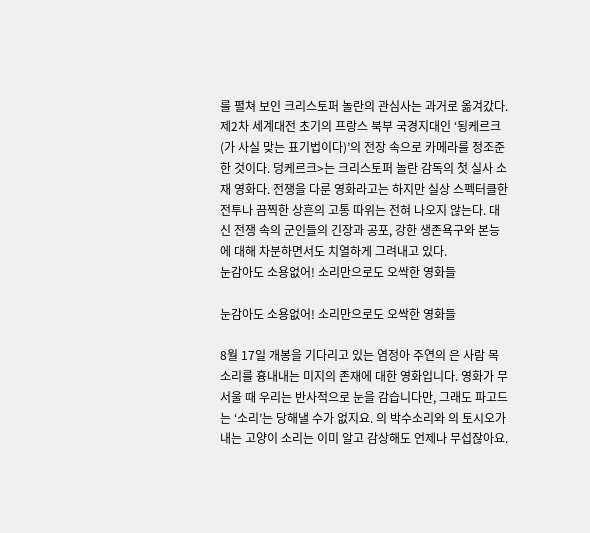를 펼쳐 보인 크리스토퍼 놀란의 관심사는 과거로 옮겨갔다. 제2차 세계대전 초기의 프랑스 북부 국경지대인 ‘됭케르크(가 사실 맞는 표기법이다)’의 전장 속으로 카메라를 정조준한 것이다. 덩케르크>는 크리스토퍼 놀란 감독의 첫 실사 소재 영화다. 전쟁을 다룬 영화라고는 하지만 실상 스펙터클한 전투나 끔찍한 상흔의 고통 따위는 전혀 나오지 않는다. 대신 전쟁 속의 군인들의 긴장과 공포, 강한 생존욕구와 본능에 대해 차분하면서도 치열하게 그려내고 있다.
눈감아도 소용없어! 소리만으로도 오싹한 영화들

눈감아도 소용없어! 소리만으로도 오싹한 영화들

8월 17일 개봉을 기다리고 있는 염정아 주연의 은 사람 목소리를 흉내내는 미지의 존재에 대한 영화입니다. 영화가 무서울 때 우리는 반사적으로 눈을 감습니다만, 그래도 파고드는 ‘소리’는 당해낼 수가 없지요. 의 박수소리와 의 토시오가 내는 고양이 소리는 이미 알고 감상해도 언제나 무섭잖아요.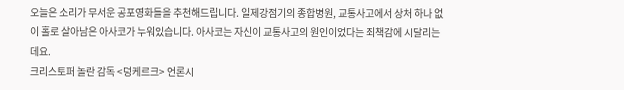오늘은 소리가 무서운 공포영화들을 추천해드립니다. 일제강점기의 종합병원, 교통사고에서 상처 하나 없이 홀로 살아남은 아사코가 누워있습니다. 아사코는 자신이 교통사고의 원인이었다는 죄책감에 시달리는데요.
크리스토퍼 놀란 감독 <덩케르크> 언론시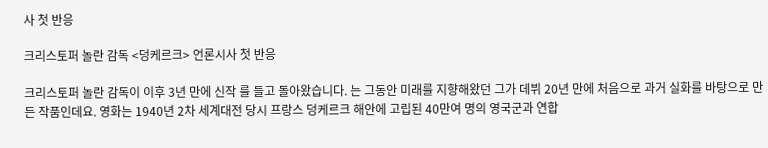사 첫 반응

크리스토퍼 놀란 감독 <덩케르크> 언론시사 첫 반응

크리스토퍼 놀란 감독이 이후 3년 만에 신작 를 들고 돌아왔습니다. 는 그동안 미래를 지향해왔던 그가 데뷔 20년 만에 처음으로 과거 실화를 바탕으로 만든 작품인데요. 영화는 1940년 2차 세계대전 당시 프랑스 덩케르크 해안에 고립된 40만여 명의 영국군과 연합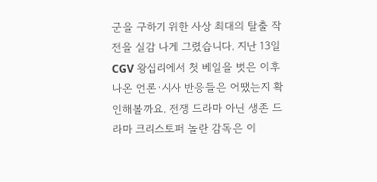군을 구하기 위한 사상 최대의 탈출 작전을 실감 나게 그렸습니다. 지난 13일 CGV 왕십리에서 첫 베일을 벗은 이후 나온 언론·시사 반응들은 어땠는지 확인해볼까요. 전쟁 드라마 아닌 생존 드라마 크리스토퍼 놀란 감독은 이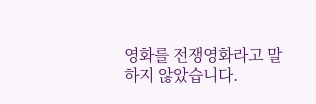영화를 전쟁영화라고 말하지 않았습니다.